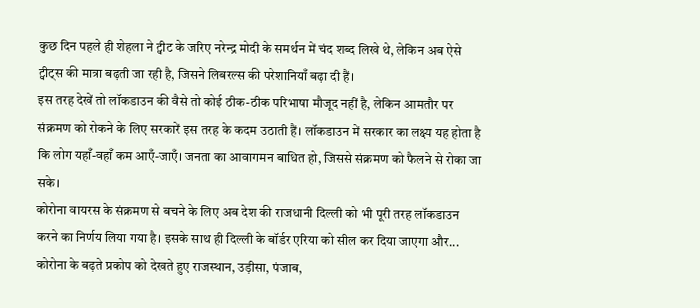कुछ दिन पहले ही शेहला ने ट्वीट के जरिए नरेन्द्र मोदी के समर्थन में चंद शब्द लिखे थे, लेकिन अब ऐसे ट्वीट्स की मात्रा बढ़ती जा रही है, जिसने लिबरल्स की परेशानियाँ बढ़ा दी हैं।
इस तरह देखें तो लॉकडाउन की वैसे तो कोई ठीक-ठीक परिभाषा मौजूद नहीं है, लेकिन आमतौर पर संक्रमण को रोकने के लिए सरकारें इस तरह के कदम उठाती हैं। लॉकडाउन में सरकार का लक्ष्य यह होता है कि लोग यहाँ-वहाँ कम आएँ-जाएँ। जनता का आवागमन बाधित हो, जिससे संक्रमण को फैलने से रोका जा सके।
कोरोना वायरस के संक्रमण से बचने के लिए अब देश की राजधानी दिल्ली को भी पूरी तरह लॉकडाउन करने का निर्णय लिया गया है। इसके साथ ही दिल्ली के बॉर्डर एरिया को सील कर दिया जाएगा और...
कोरोना के बढ़ते प्रकोप को देखते हुए राजस्थान, उड़ीसा, पंजाब,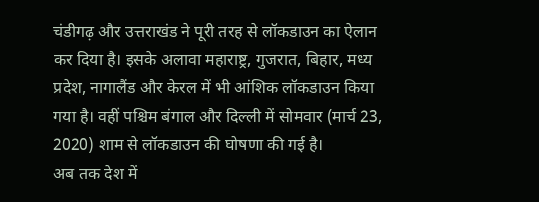चंडीगढ़ और उत्तराखंड ने पूरी तरह से लॉकडाउन का ऐलान कर दिया है। इसके अलावा महाराष्ट्र, गुजरात, बिहार, मध्य प्रदेश, नागालैंड और केरल में भी आंशिक लॉकडाउन किया गया है। वहीं पश्चिम बंगाल और दिल्ली में सोमवार (मार्च 23, 2020) शाम से लॉकडाउन की घोषणा की गई है।
अब तक देश में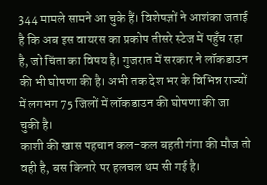344 मामले सामने आ चुके हैं। विशेषज्ञों ने आशंका जताई है कि अब इस वायरस का प्रकोप तीसरे स्टेज में पहुँच रहा है, जो चिंता का विषय है। गुजरात में सरकार ने लॉकडाउन की भी घोषणा की है। अभी तक देश भर के विभिन्न राज्यों में लगभग 75 जिलों में लॉकडाउन की घोषणा की जा चुकी है।
काशी की खास पहचान कल-कल बहती गंगा की मौज तो वही है, बस किनारे पर हलचल थम सी गई है।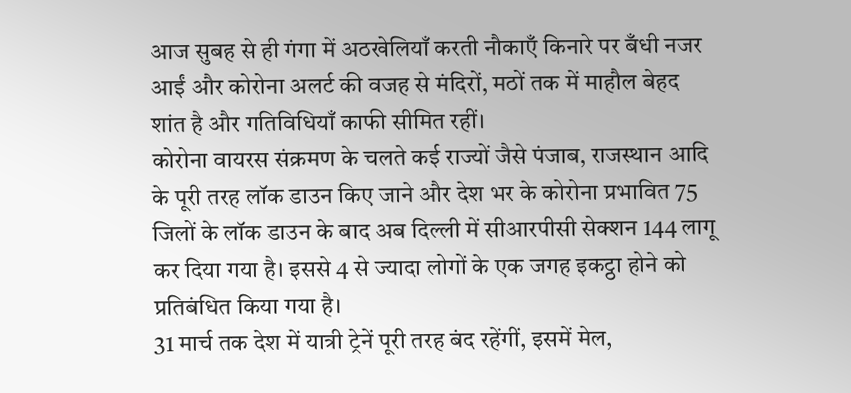आज सुबह से ही गंगा में अठखेलियाँ करती नौकाएँ किनारे पर बँधी नजर आईं और कोरोना अलर्ट की वजह से मंदिरों, मठों तक में माहौल बेहद शांत है और गतिविधियाँ काफी सीमित रहीं।
कोरोना वायरस संक्रमण के चलते कई राज्यों जैसे पंजाब, राजस्थान आदि के पूरी तरह लॉक डाउन किए जाने और देश भर के कोरोना प्रभावित 75 जिलों के लॉक डाउन के बाद अब दिल्ली में सीआरपीसी सेक्शन 144 लागू कर दिया गया है। इससे 4 से ज्यादा लोगों के एक जगह इकट्ठा होने को प्रतिबंधित किया गया है।
31 मार्च तक देश में यात्री ट्रेनें पूरी तरह बंद रहेंगीं, इसमें मेल,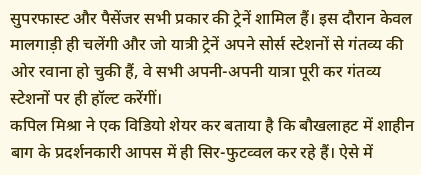सुपरफास्ट और पैसेंजर सभी प्रकार की ट्रेनें शामिल हैं। इस दौरान केवल मालगाड़ी ही चलेंगी और जो यात्री ट्रेनें अपने सोर्स स्टेशनों से गंतव्य की ओर रवाना हो चुकी हैं, वे सभी अपनी-अपनी यात्रा पूरी कर गंतव्य स्टेशनों पर ही हॉल्ट करेंगीं।
कपिल मिश्रा ने एक विडियो शेयर कर बताया है कि बौखलाहट में शाहीन बाग के प्रदर्शनकारी आपस में ही सिर-फुटव्वल कर रहे हैं। ऐसे में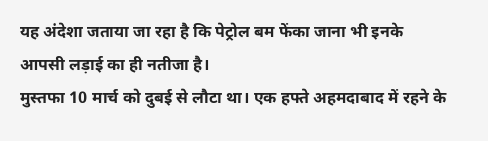यह अंदेशा जताया जा रहा है कि पेट्रोल बम फेंका जाना भी इनके आपसी लड़ाई का ही नतीजा है।
मुस्तफा 10 मार्च को दुबई से लौटा था। एक हफ्ते अहमदाबाद में रहने के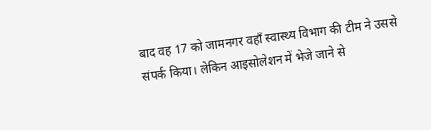बाद वह 17 को जामनगर वहॉं स्वास्थ्य विभाग की टीम ने उससे संपर्क किया। लेकिन आइसोलेशन में भेजे जाने से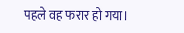पहले वह फरार हो गया।